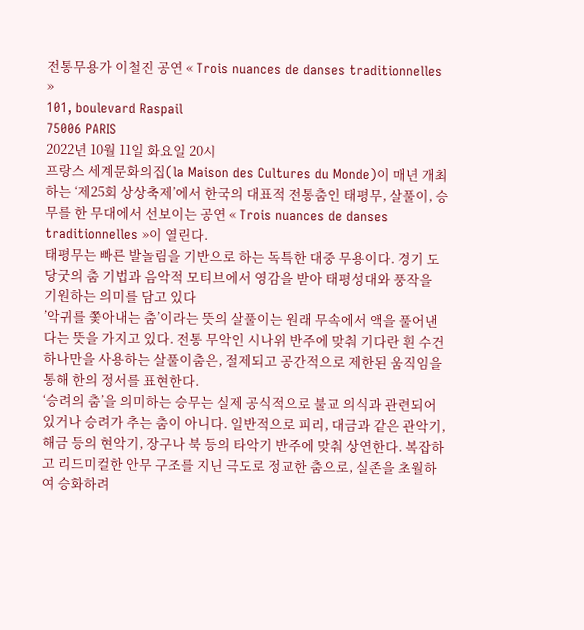전통무용가 이철진 공연 « Trois nuances de danses traditionnelles »
101, boulevard Raspail
75006 PARIS
2022년 10월 11일 화요일 20시
프랑스 세계문화의집(la Maison des Cultures du Monde)이 매년 개최하는 ‘제25회 상상축제’에서 한국의 대표적 전통춤인 태평무, 살풀이, 승무를 한 무대에서 선보이는 공연 « Trois nuances de danses traditionnelles »이 열린다.
태평무는 빠른 발놀림을 기반으로 하는 독특한 대중 무용이다. 경기 도당굿의 춤 기법과 음악적 모티브에서 영감을 받아 태평성대와 풍작을 기원하는 의미를 담고 있다
’악귀를 쫓아내는 춤’이라는 뜻의 살풀이는 원래 무속에서 액을 풀어낸다는 뜻을 가지고 있다. 전통 무악인 시나위 반주에 맞춰 기다란 흰 수건 하나만을 사용하는 살풀이춤은, 절제되고 공간적으로 제한된 움직임을 통해 한의 정서를 표현한다.
‘승려의 춤’을 의미하는 승무는 실제 공식적으로 불교 의식과 관련되어 있거나 승려가 추는 춤이 아니다. 일반적으로 피리, 대금과 같은 관악기, 해금 등의 현악기, 장구나 북 등의 타악기 반주에 맞춰 상연한다. 복잡하고 리드미컬한 안무 구조를 지닌 극도로 정교한 춤으로, 실존을 초월하여 승화하려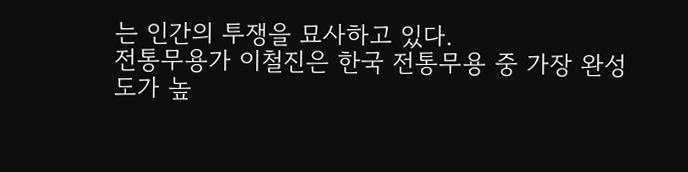는 인간의 투쟁을 묘사하고 있다.
전통무용가 이철진은 한국 전통무용 중 가장 완성도가 높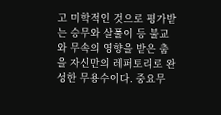고 미학적인 것으로 평가받는 승무와 살풀이 등 불교와 무속의 영향을 받은 춤을 자신만의 레퍼토리로 완성한 무용수이다. 중요무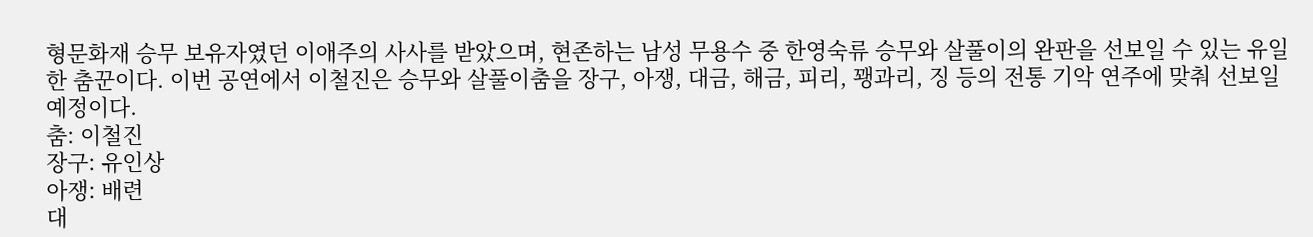형문화재 승무 보유자였던 이애주의 사사를 받았으며, 현존하는 남성 무용수 중 한영숙류 승무와 살풀이의 완판을 선보일 수 있는 유일한 춤꾼이다. 이번 공연에서 이철진은 승무와 살풀이춤을 장구, 아쟁, 대금, 해금, 피리, 꽹과리, 징 등의 전통 기악 연주에 맞춰 선보일 예정이다.
춤: 이철진
장구: 유인상
아쟁: 배련
대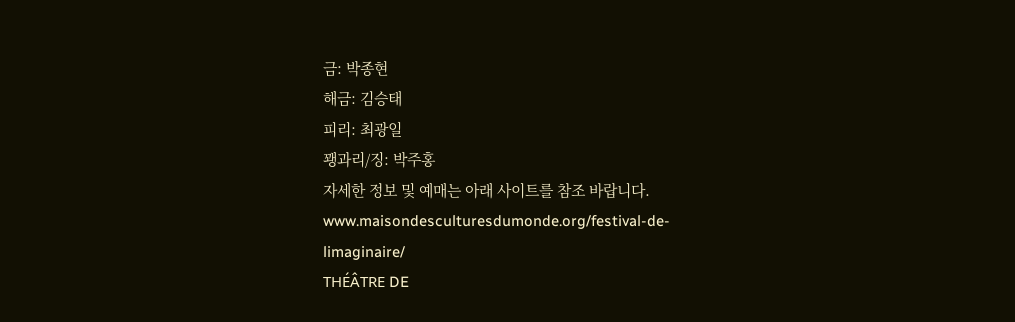금: 박종현
해금: 김승태
피리: 최광일
꽹과리/징: 박주홍
자세한 정보 및 예매는 아래 사이트를 참조 바랍니다.
www.maisondesculturesdumonde.org/festival-de-limaginaire/
THÉÂTRE DE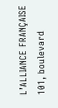L’ALLIANCE FRANÇAISE
101, boulevard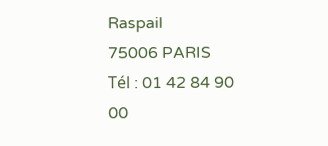Raspail
75006 PARIS
Tél : 01 42 84 90 00